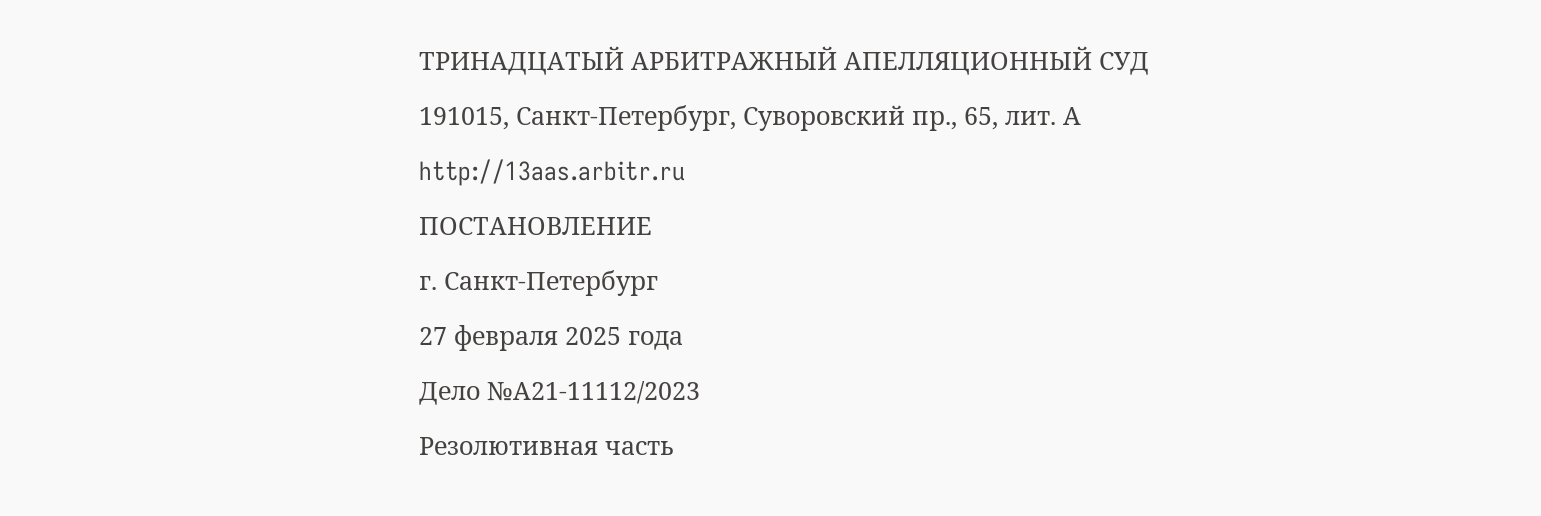ТРИНАДЦАТЫЙ АРБИТРАЖНЫЙ АПЕЛЛЯЦИОННЫЙ СУД
191015, Санкт-Петербург, Суворовский пр., 65, лит. А
http://13aas.arbitr.ru
ПОСТАНОВЛЕНИЕ
г. Санкт-Петербург
27 февраля 2025 года
Дело №А21-11112/2023
Резолютивная часть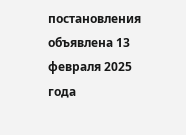постановления объявлена 13 февраля 2025 года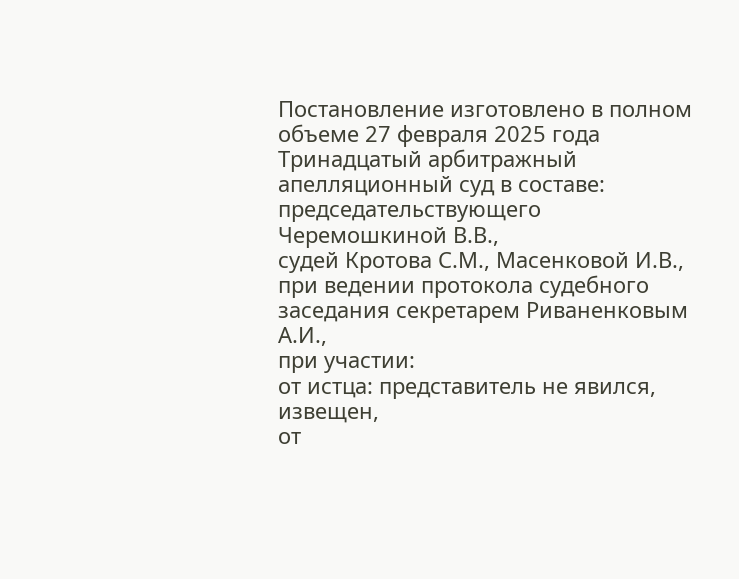Постановление изготовлено в полном объеме 27 февраля 2025 года
Тринадцатый арбитражный апелляционный суд в составе:
председательствующего Черемошкиной В.В.,
судей Кротова С.М., Масенковой И.В.,
при ведении протокола судебного заседания секретарем Риваненковым А.И.,
при участии:
от истца: представитель не явился, извещен,
от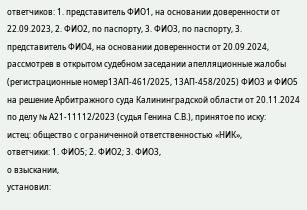ответчиков: 1. представитель ФИО1, на основании доверенности от 22.09.2023, 2. ФИО2, по паспорту, 3. ФИО3, по паспорту, 3. представитель ФИО4, на основании доверенности от 20.09.2024,
рассмотрев в открытом судебном заседании апелляционные жалобы (регистрационные номер13АП-461/2025, 13АП-458/2025) ФИО3 и ФИО5 на решение Арбитражного суда Калининградской области от 20.11.2024 по делу № А21-11112/2023 (судья Генина С.В.), принятое по иску:
истец: общество с ограниченной ответственностью «НИК»,
ответчики: 1. ФИО5; 2. ФИО2; 3. ФИО3,
о взыскании,
установил: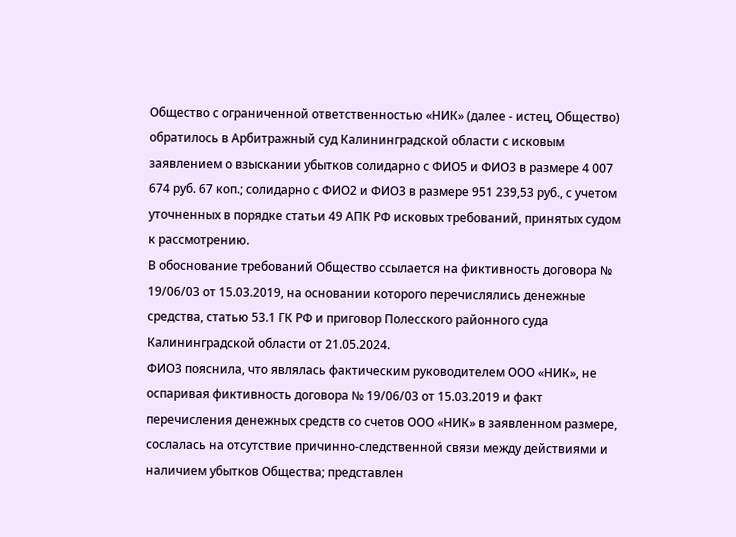Общество с ограниченной ответственностью «НИК» (далее - истец, Общество) обратилось в Арбитражный суд Калининградской области с исковым заявлением о взыскании убытков солидарно с ФИО5 и ФИО3 в размере 4 007 674 руб. 67 коп.; солидарно с ФИО2 и ФИО3 в размере 951 239,53 руб., с учетом уточненных в порядке статьи 49 АПК РФ исковых требований, принятых судом к рассмотрению.
В обоснование требований Общество ссылается на фиктивность договора № 19/06/03 от 15.03.2019, на основании которого перечислялись денежные средства, статью 53.1 ГК РФ и приговор Полесского районного суда Калининградской области от 21.05.2024.
ФИО3 пояснила, что являлась фактическим руководителем ООО «НИК», не оспаривая фиктивность договора № 19/06/03 от 15.03.2019 и факт перечисления денежных средств со счетов ООО «НИК» в заявленном размере, сослалась на отсутствие причинно-следственной связи между действиями и наличием убытков Общества; представлен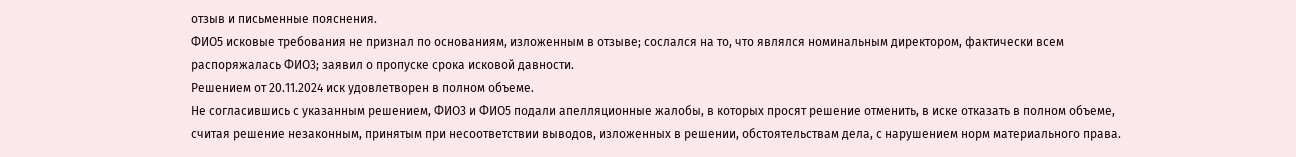отзыв и письменные пояснения.
ФИО5 исковые требования не признал по основаниям, изложенным в отзыве; сослался на то, что являлся номинальным директором, фактически всем распоряжалась ФИО3; заявил о пропуске срока исковой давности.
Решением от 20.11.2024 иск удовлетворен в полном объеме.
Не согласившись с указанным решением, ФИО3 и ФИО5 подали апелляционные жалобы, в которых просят решение отменить, в иске отказать в полном объеме, считая решение незаконным, принятым при несоответствии выводов, изложенных в решении, обстоятельствам дела, с нарушением норм материального права.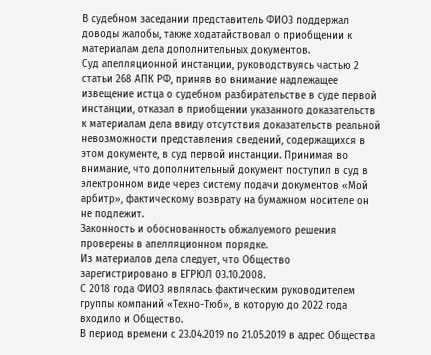В судебном заседании представитель ФИО3 поддержал доводы жалобы, также ходатайствовал о приобщении к материалам дела дополнительных документов.
Суд апелляционной инстанции, руководствуясь частью 2 статьи 268 АПК РФ, приняв во внимание надлежащее извещение истца о судебном разбирательстве в суде первой инстанции, отказал в приобщении указанного доказательств к материалам дела ввиду отсутствия доказательств реальной невозможности представления сведений, содержащихся в этом документе, в суд первой инстанции. Принимая во внимание, что дополнительный документ поступил в суд в электронном виде через систему подачи документов «Мой арбитр», фактическому возврату на бумажном носителе он не подлежит.
Законность и обоснованность обжалуемого решения проверены в апелляционном порядке.
Из материалов дела следует, что Общество зарегистрировано в ЕГРЮЛ 03.10.2008.
С 2018 года ФИО3 являлась фактическим руководителем группы компаний «Техно-Тюб», в которую до 2022 года входило и Общество.
В период времени с 23.04.2019 по 21.05.2019 в адрес Общества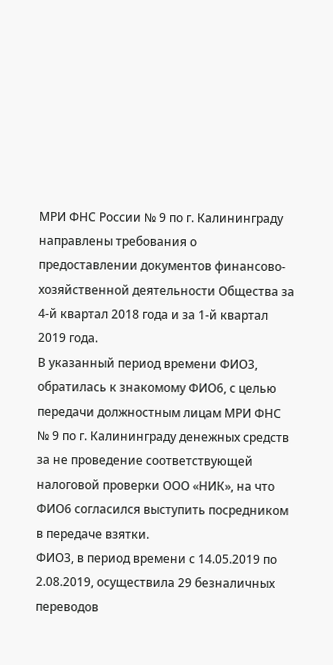МРИ ФНС России № 9 по г. Калининграду направлены требования о предоставлении документов финансово-хозяйственной деятельности Общества за 4-й квартал 2018 года и за 1-й квартал 2019 года.
В указанный период времени ФИО3, обратилась к знакомому ФИО6, с целью передачи должностным лицам МРИ ФНС № 9 по г. Калининграду денежных средств за не проведение соответствующей налоговой проверки ООО «НИК», на что ФИО6 согласился выступить посредником в передаче взятки.
ФИО3, в период времени с 14.05.2019 по 2.08.2019, осуществила 29 безналичных переводов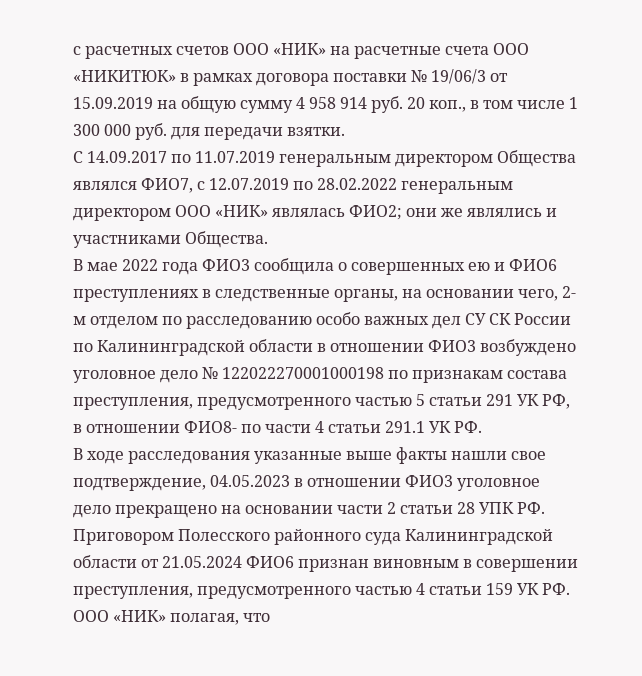с расчетных счетов ООО «НИК» на расчетные счета ООО «НИКИТЮК» в рамках договора поставки № 19/06/3 от 15.09.2019 на общую сумму 4 958 914 руб. 20 коп., в том числе 1 300 000 руб. для передачи взятки.
С 14.09.2017 по 11.07.2019 генеральным директором Общества являлся ФИО7, с 12.07.2019 по 28.02.2022 генеральным директором ООО «НИК» являлась ФИО2; они же являлись и участниками Общества.
В мае 2022 года ФИО3 сообщила о совершенных ею и ФИО6 преступлениях в следственные органы, на основании чего, 2-м отделом по расследованию особо важных дел СУ СК России по Калининградской области в отношении ФИО3 возбуждено уголовное дело № 122022270001000198 по признакам состава преступления, предусмотренного частью 5 статьи 291 УК РФ, в отношении ФИО8- по части 4 статьи 291.1 УК РФ.
В ходе расследования указанные выше факты нашли свое подтверждение, 04.05.2023 в отношении ФИО3 уголовное дело прекращено на основании части 2 статьи 28 УПК РФ.
Приговором Полесского районного суда Калининградской области от 21.05.2024 ФИО6 признан виновным в совершении преступления, предусмотренного частью 4 статьи 159 УК РФ.
ООО «НИК» полагая, что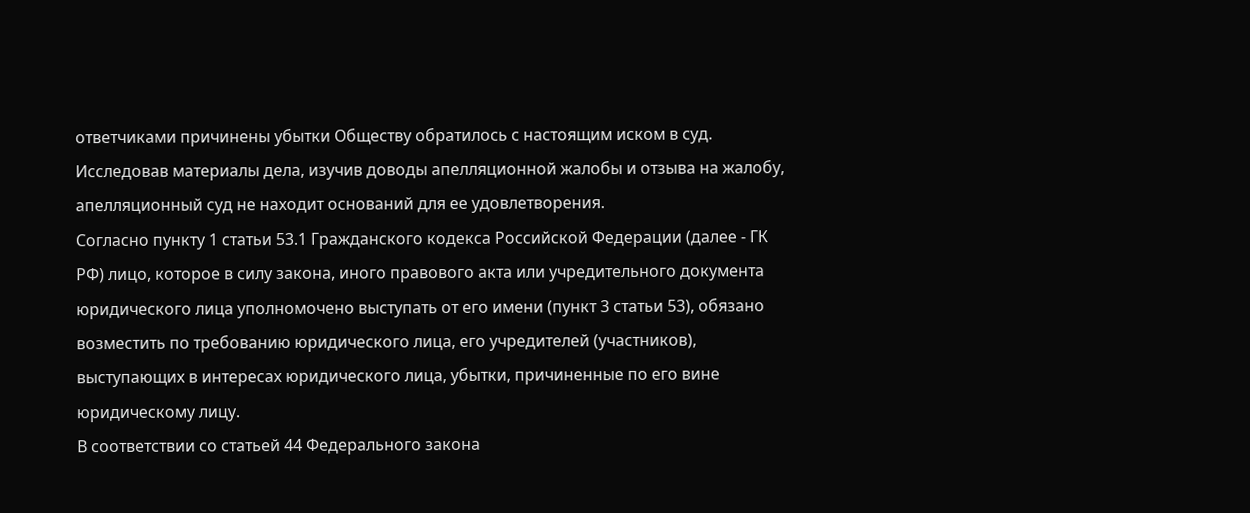ответчиками причинены убытки Обществу обратилось с настоящим иском в суд.
Исследовав материалы дела, изучив доводы апелляционной жалобы и отзыва на жалобу, апелляционный суд не находит оснований для ее удовлетворения.
Согласно пункту 1 статьи 53.1 Гражданского кодекса Российской Федерации (далее - ГК РФ) лицо, которое в силу закона, иного правового акта или учредительного документа юридического лица уполномочено выступать от его имени (пункт 3 статьи 53), обязано возместить по требованию юридического лица, его учредителей (участников), выступающих в интересах юридического лица, убытки, причиненные по его вине юридическому лицу.
В соответствии со статьей 44 Федерального закона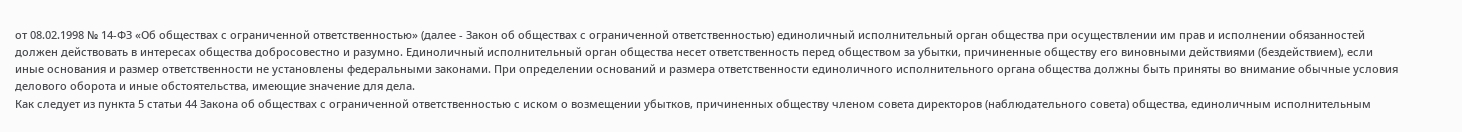от 08.02.1998 № 14-ФЗ «Об обществах с ограниченной ответственностью» (далее - Закон об обществах с ограниченной ответственностью) единоличный исполнительный орган общества при осуществлении им прав и исполнении обязанностей должен действовать в интересах общества добросовестно и разумно. Единоличный исполнительный орган общества несет ответственность перед обществом за убытки, причиненные обществу его виновными действиями (бездействием), если иные основания и размер ответственности не установлены федеральными законами. При определении оснований и размера ответственности единоличного исполнительного органа общества должны быть приняты во внимание обычные условия делового оборота и иные обстоятельства, имеющие значение для дела.
Как следует из пункта 5 статьи 44 Закона об обществах с ограниченной ответственностью с иском о возмещении убытков, причиненных обществу членом совета директоров (наблюдательного совета) общества, единоличным исполнительным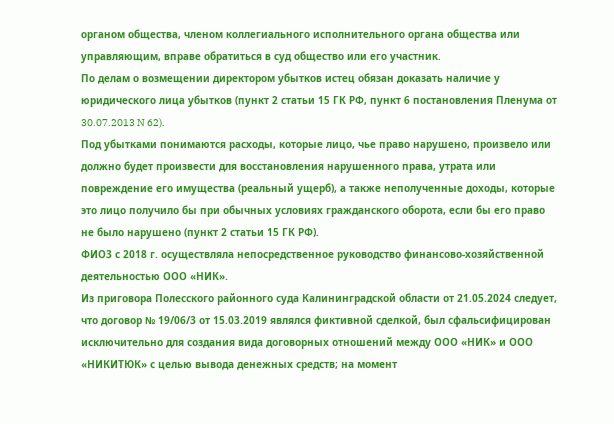органом общества, членом коллегиального исполнительного органа общества или управляющим, вправе обратиться в суд общество или его участник.
По делам о возмещении директором убытков истец обязан доказать наличие у юридического лица убытков (пункт 2 статьи 15 ГК РФ, пункт 6 постановления Пленума от 30.07.2013 N 62).
Под убытками понимаются расходы, которые лицо, чье право нарушено, произвело или должно будет произвести для восстановления нарушенного права, утрата или повреждение его имущества (реальный ущерб), а также неполученные доходы, которые это лицо получило бы при обычных условиях гражданского оборота, если бы его право не было нарушено (пункт 2 статьи 15 ГК РФ).
ФИО3 с 2018 г. осуществляла непосредственное руководство финансово-хозяйственной деятельностью ООО «НИК».
Из приговора Полесского районного суда Калининградской области от 21.05.2024 следует, что договор № 19/06/3 от 15.03.2019 являлся фиктивной сделкой, был сфальсифицирован исключительно для создания вида договорных отношений между ООО «НИК» и ООО «НИКИТЮК» с целью вывода денежных средств; на момент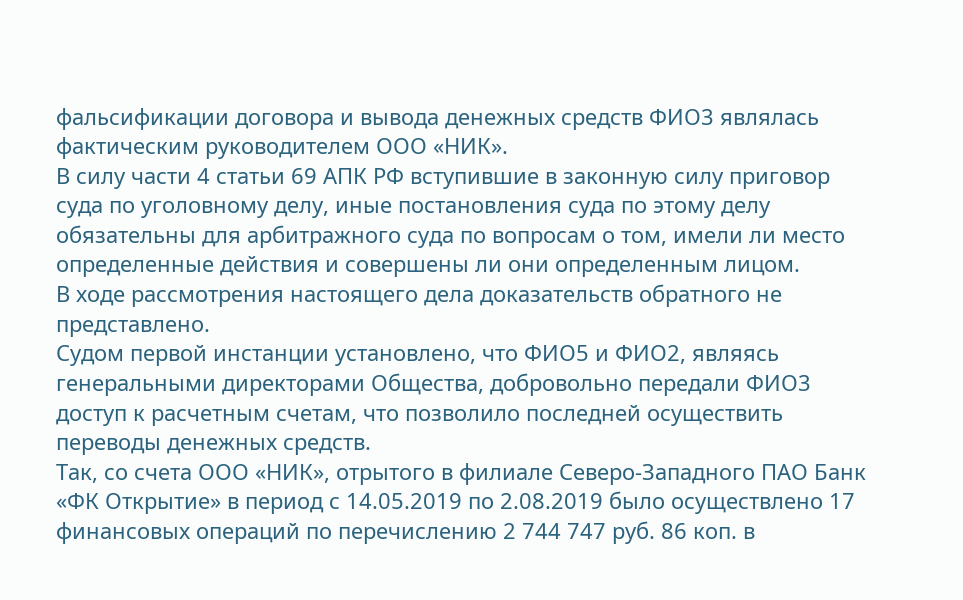фальсификации договора и вывода денежных средств ФИО3 являлась фактическим руководителем ООО «НИК».
В силу части 4 статьи 69 АПК РФ вступившие в законную силу приговор суда по уголовному делу, иные постановления суда по этому делу обязательны для арбитражного суда по вопросам о том, имели ли место определенные действия и совершены ли они определенным лицом.
В ходе рассмотрения настоящего дела доказательств обратного не представлено.
Судом первой инстанции установлено, что ФИО5 и ФИО2, являясь генеральными директорами Общества, добровольно передали ФИО3 доступ к расчетным счетам, что позволило последней осуществить переводы денежных средств.
Так, со счета ООО «НИК», отрытого в филиале Северо-Западного ПАО Банк «ФК Открытие» в период с 14.05.2019 по 2.08.2019 было осуществлено 17 финансовых операций по перечислению 2 744 747 руб. 86 коп. в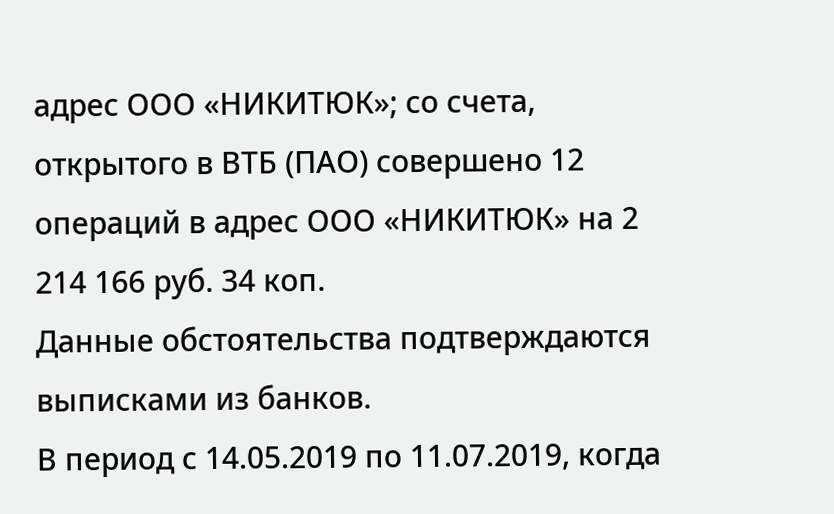адрес ООО «НИКИТЮК»; со счета, открытого в ВТБ (ПАО) совершено 12 операций в адрес ООО «НИКИТЮК» на 2 214 166 руб. 34 коп.
Данные обстоятельства подтверждаются выписками из банков.
В период с 14.05.2019 по 11.07.2019, когда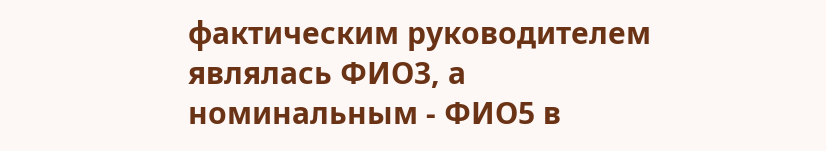фактическим руководителем являлась ФИО3, а номинальным - ФИО5 в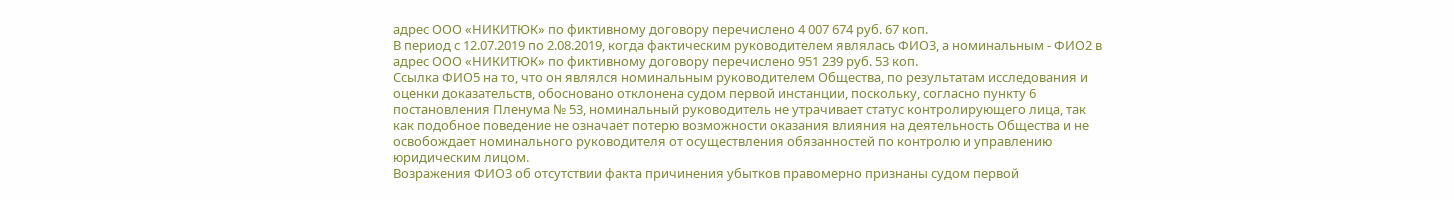адрес ООО «НИКИТЮК» по фиктивному договору перечислено 4 007 674 руб. 67 коп.
В период с 12.07.2019 по 2.08.2019, когда фактическим руководителем являлась ФИО3, а номинальным - ФИО2 в адрес ООО «НИКИТЮК» по фиктивному договору перечислено 951 239 руб. 53 коп.
Ссылка ФИО5 на то, что он являлся номинальным руководителем Общества, по результатам исследования и оценки доказательств, обосновано отклонена судом первой инстанции, поскольку, согласно пункту 6 постановления Пленума № 53, номинальный руководитель не утрачивает статус контролирующего лица, так как подобное поведение не означает потерю возможности оказания влияния на деятельность Общества и не освобождает номинального руководителя от осуществления обязанностей по контролю и управлению юридическим лицом.
Возражения ФИО3 об отсутствии факта причинения убытков правомерно признаны судом первой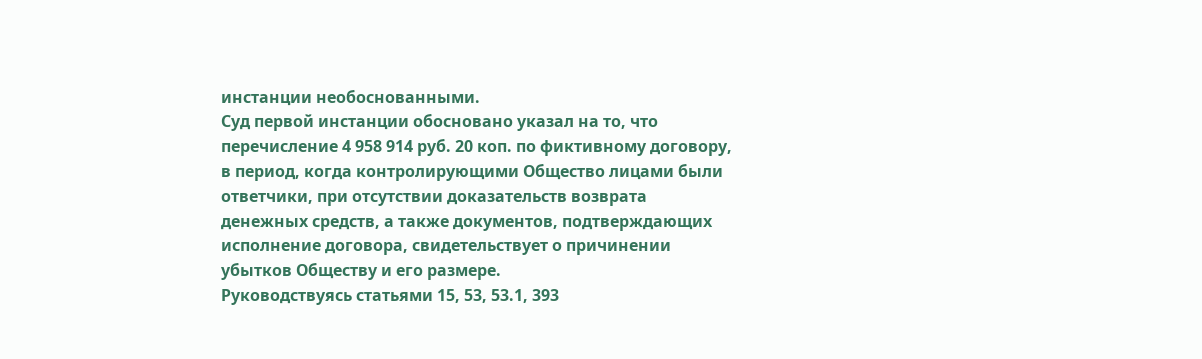инстанции необоснованными.
Суд первой инстанции обосновано указал на то, что перечисление 4 958 914 руб. 20 коп. по фиктивному договору, в период, когда контролирующими Общество лицами были ответчики, при отсутствии доказательств возврата денежных средств, а также документов, подтверждающих исполнение договора, свидетельствует о причинении убытков Обществу и его размере.
Руководствуясь статьями 15, 53, 53.1, 393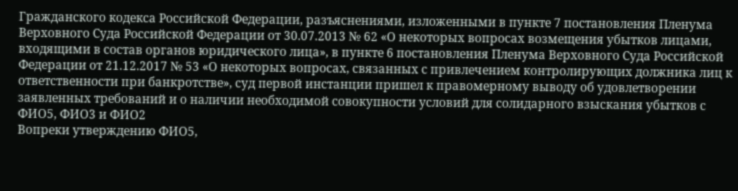Гражданского кодекса Российской Федерации, разъяснениями, изложенными в пункте 7 постановления Пленума Верховного Суда Российской Федерации от 30.07.2013 № 62 «О некоторых вопросах возмещения убытков лицами, входящими в состав органов юридического лица», в пункте 6 постановления Пленума Верховного Суда Российской Федерации от 21.12.2017 № 53 «О некоторых вопросах, связанных с привлечением контролирующих должника лиц к ответственности при банкротстве», суд первой инстанции пришел к правомерному выводу об удовлетворении заявленных требований и о наличии необходимой совокупности условий для солидарного взыскания убытков с ФИО5, ФИО3 и ФИО2
Вопреки утверждению ФИО5,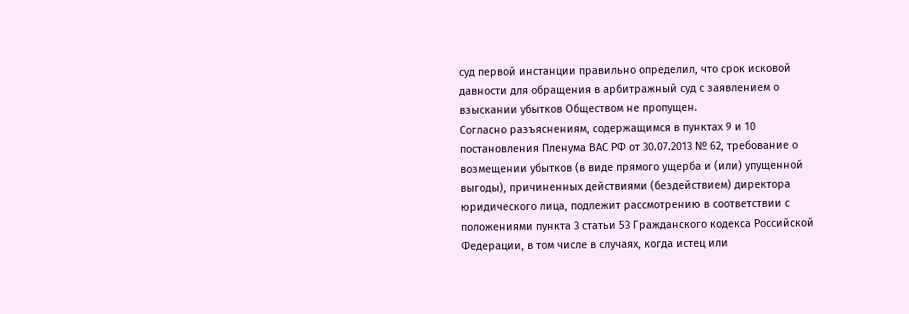суд первой инстанции правильно определил, что срок исковой давности для обращения в арбитражный суд с заявлением о взыскании убытков Обществом не пропущен.
Согласно разъяснениям, содержащимся в пунктах 9 и 10 постановления Пленума ВАС РФ от 30.07.2013 № 62, требование о возмещении убытков (в виде прямого ущерба и (или) упущенной выгоды), причиненных действиями (бездействием) директора юридического лица, подлежит рассмотрению в соответствии с положениями пункта 3 статьи 53 Гражданского кодекса Российской Федерации, в том числе в случаях, когда истец или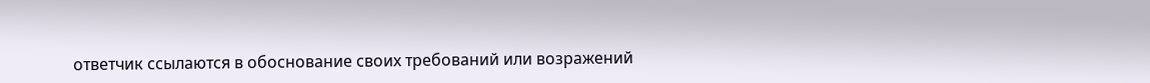ответчик ссылаются в обоснование своих требований или возражений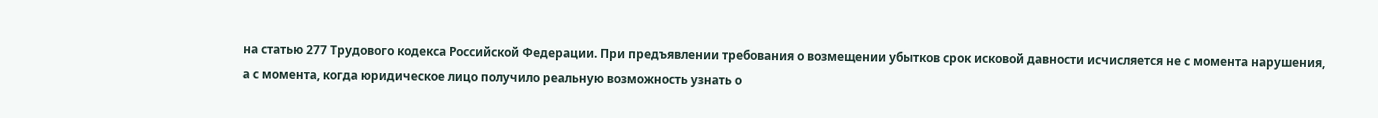на статью 277 Трудового кодекса Российской Федерации. При предъявлении требования о возмещении убытков срок исковой давности исчисляется не с момента нарушения, а с момента, когда юридическое лицо получило реальную возможность узнать о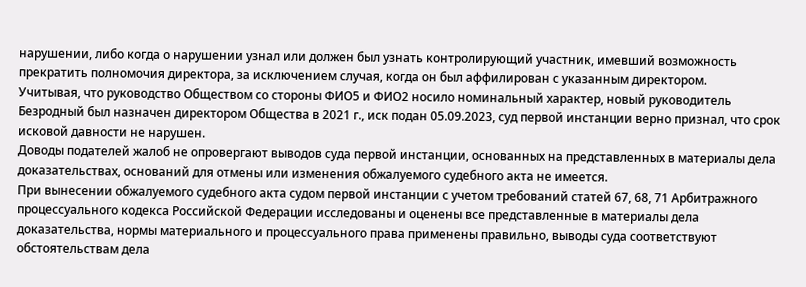нарушении, либо когда о нарушении узнал или должен был узнать контролирующий участник, имевший возможность прекратить полномочия директора, за исключением случая, когда он был аффилирован с указанным директором.
Учитывая, что руководство Обществом со стороны ФИО5 и ФИО2 носило номинальный характер, новый руководитель Безродный был назначен директором Общества в 2021 г., иск подан 05.09.2023, суд первой инстанции верно признал, что срок исковой давности не нарушен.
Доводы подателей жалоб не опровергают выводов суда первой инстанции, основанных на представленных в материалы дела доказательствах, оснований для отмены или изменения обжалуемого судебного акта не имеется.
При вынесении обжалуемого судебного акта судом первой инстанции с учетом требований статей 67, 68, 71 Арбитражного процессуального кодекса Российской Федерации исследованы и оценены все представленные в материалы дела доказательства, нормы материального и процессуального права применены правильно, выводы суда соответствуют обстоятельствам дела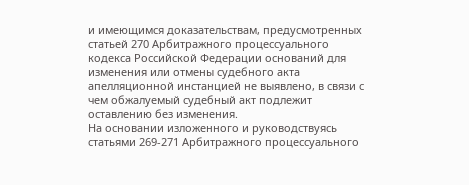и имеющимся доказательствам, предусмотренных статьей 270 Арбитражного процессуального кодекса Российской Федерации оснований для изменения или отмены судебного акта апелляционной инстанцией не выявлено, в связи с чем обжалуемый судебный акт подлежит оставлению без изменения.
На основании изложенного и руководствуясь статьями 269-271 Арбитражного процессуального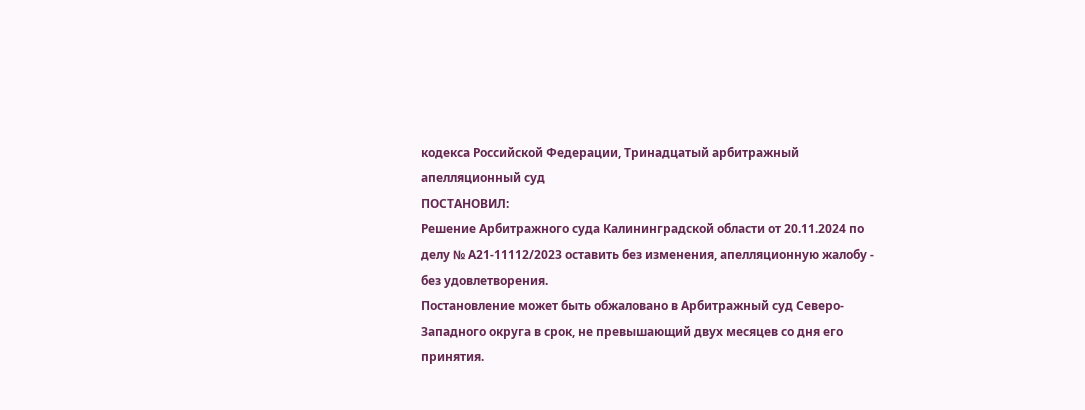кодекса Российской Федерации, Тринадцатый арбитражный апелляционный суд
ПОСТАНОВИЛ:
Решение Арбитражного суда Калининградской области от 20.11.2024 по делу № А21-11112/2023 оставить без изменения, апелляционную жалобу - без удовлетворения.
Постановление может быть обжаловано в Арбитражный суд Северо-Западного округа в срок, не превышающий двух месяцев со дня его принятия.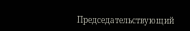Председательствующий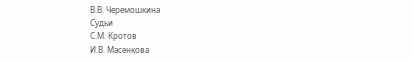В.В. Черемошкина
Судьи
С.М. Кротов
И.В. Масенкова